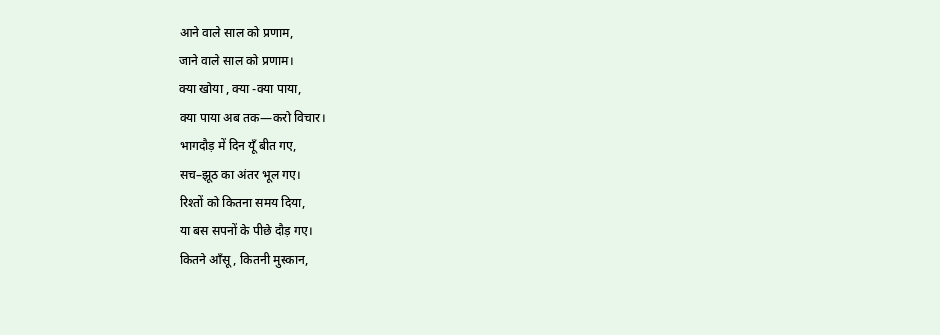आने वाले साल को प्रणाम,
जाने वाले साल को प्रणाम।
क्या खोया , क्या -क्या पाया,
क्या पाया अब तक—करो विचार।
भागदौड़ में दिन यूँ बीत गए,
सच–झूठ का अंतर भूल गए।
रिश्तों को कितना समय दिया,
या बस सपनों के पीछे दौड़ गए।
कितने आँसू, कितनी मुस्कान,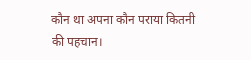कौन था अपना कौन पराया कितनी की पहचान।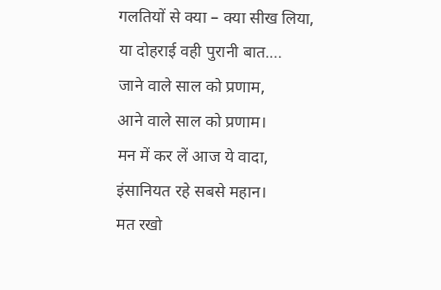गलतियों से क्या – क्या सीख लिया,
या दोहराई वही पुरानी बात.…
जाने वाले साल को प्रणाम,
आने वाले साल को प्रणाम।
मन में कर लें आज ये वादा,
इंसानियत रहे सबसे महान।
मत रखो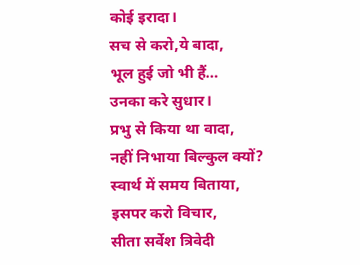कोई इरादा।
सच से करो,ये बादा,
भूल हुई जो भी हैं…
उनका करे सुधार।
प्रभु से किया था वादा,
नहीं निभाया बिल्कुल क्यों?
स्वार्थ में समय बिताया,
इसपर करो विचार,
सीता सर्वेश त्रिवेदी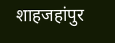शाहजहांपुर